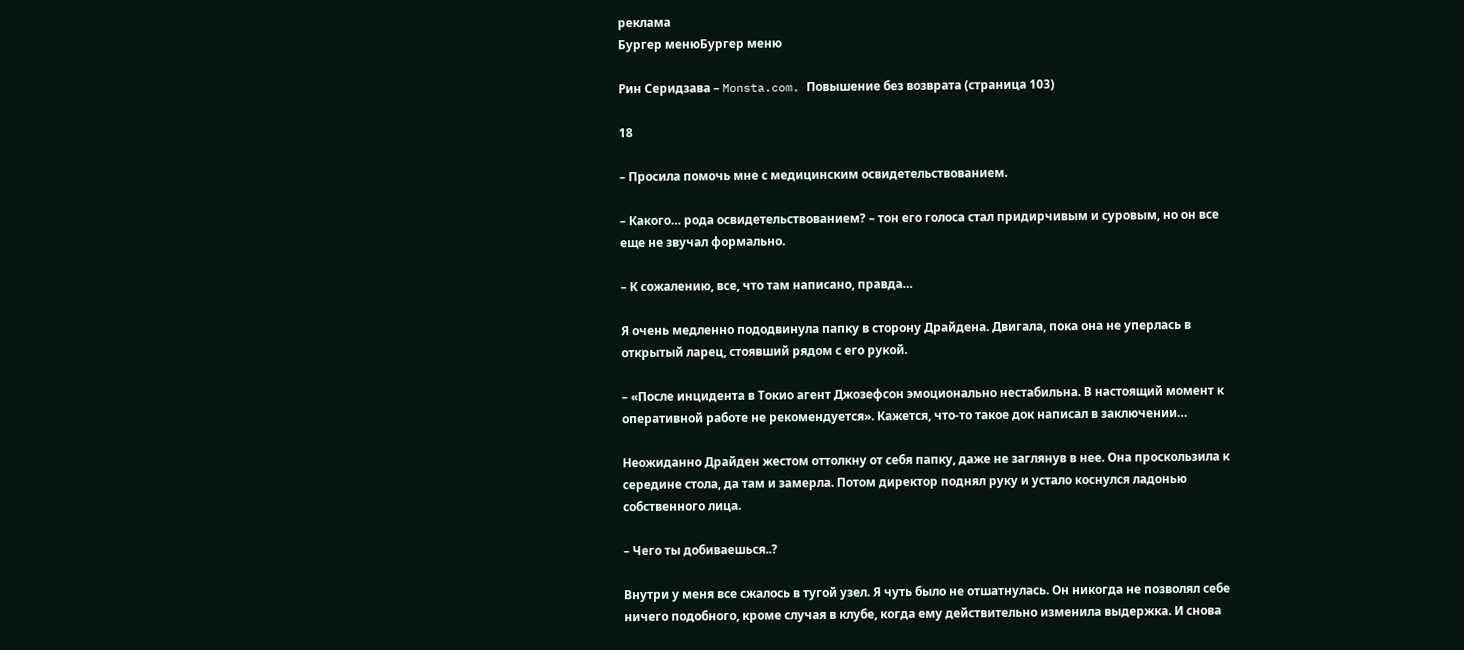реклама
Бургер менюБургер меню

Рин Серидзава – Monsta.com. Повышение без возврата (страница 103)

18

– Просила помочь мне с медицинским освидетельствованием.

– Какого… рода освидетельствованием? – тон его голоса стал придирчивым и суровым, но он все еще не звучал формально.

– К сожалению, все, что там написано, правда…

Я очень медленно пододвинула папку в сторону Драйдена. Двигала, пока она не уперлась в открытый ларец, стоявший рядом с его рукой.

– «После инцидента в Токио агент Джозефсон эмоционально нестабильна. В настоящий момент к оперативной работе не рекомендуется». Кажется, что-то такое док написал в заключении…

Неожиданно Драйден жестом оттолкну от себя папку, даже не заглянув в нее. Она проскользила к середине стола, да там и замерла. Потом директор поднял руку и устало коснулся ладонью собственного лица.

– Чего ты добиваешься..?

Внутри у меня все сжалось в тугой узел. Я чуть было не отшатнулась. Он никогда не позволял себе ничего подобного, кроме случая в клубе, когда ему действительно изменила выдержка. И снова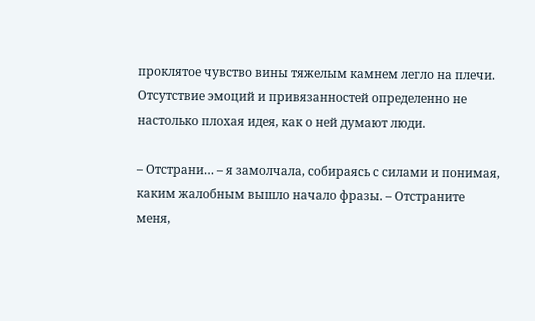проклятое чувство вины тяжелым камнем легло на плечи. Отсутствие эмоций и привязанностей определенно не настолько плохая идея, как о ней думают люди.

– Отстрани… – я замолчала, собираясь с силами и понимая, каким жалобным вышло начало фразы. – Отстраните меня,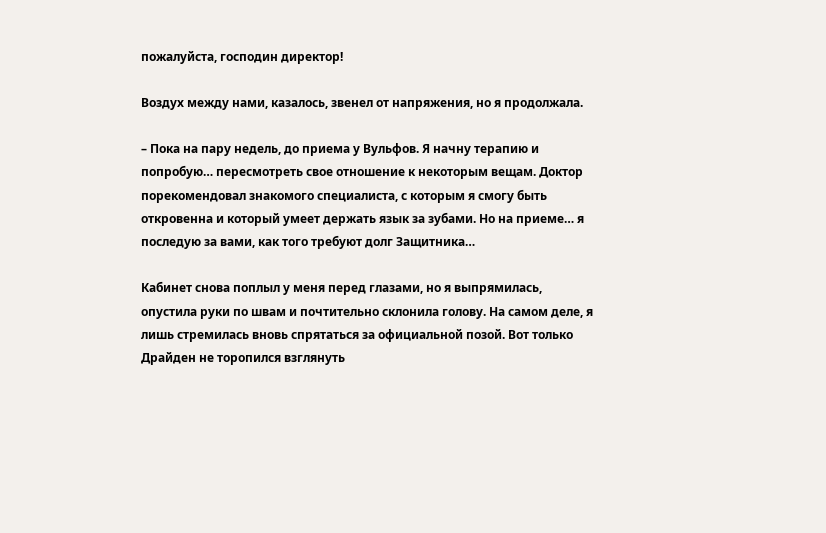пожалуйста, господин директор!

Воздух между нами, казалось, звенел от напряжения, но я продолжала.

– Пока на пару недель, до приема у Вульфов. Я начну терапию и попробую… пересмотреть свое отношение к некоторым вещам. Доктор порекомендовал знакомого специалиста, с которым я смогу быть откровенна и который умеет держать язык за зубами. Но на приеме… я последую за вами, как того требуют долг Защитника…

Кабинет снова поплыл у меня перед глазами, но я выпрямилась, опустила руки по швам и почтительно склонила голову. На самом деле, я лишь стремилась вновь спрятаться за официальной позой. Вот только Драйден не торопился взглянуть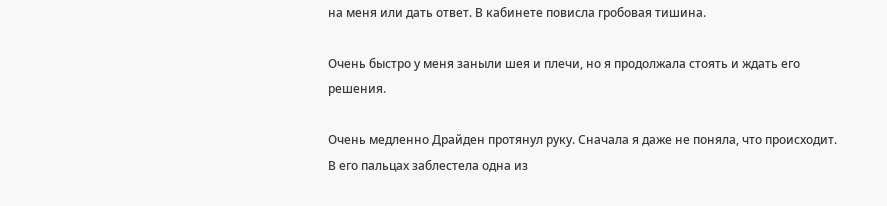на меня или дать ответ. В кабинете повисла гробовая тишина.

Очень быстро у меня заныли шея и плечи, но я продолжала стоять и ждать его решения.

Очень медленно Драйден протянул руку. Сначала я даже не поняла, что происходит. В его пальцах заблестела одна из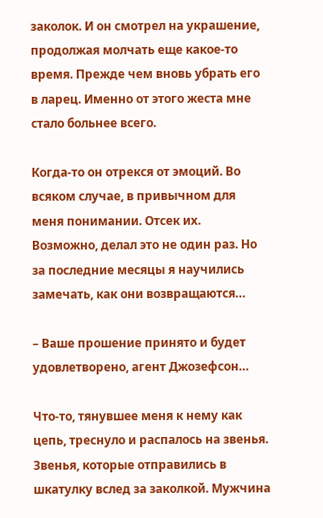заколок. И он смотрел на украшение, продолжая молчать еще какое-то время. Прежде чем вновь убрать его в ларец. Именно от этого жеста мне стало больнее всего.

Когда-то он отрекся от эмоций. Во всяком случае, в привычном для меня понимании. Отсек их. Возможно, делал это не один раз. Но за последние месяцы я научились замечать, как они возвращаются…

– Ваше прошение принято и будет удовлетворено, агент Джозефсон…

Что-то, тянувшее меня к нему как цепь, треснуло и распалось на звенья. Звенья, которые отправились в шкатулку вслед за заколкой. Мужчина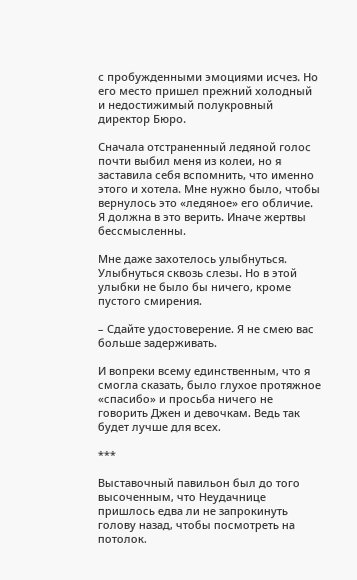с пробужденными эмоциями исчез. Но его место пришел прежний холодный и недостижимый полукровный директор Бюро.

Сначала отстраненный ледяной голос почти выбил меня из колеи, но я заставила себя вспомнить, что именно этого и хотела. Мне нужно было, чтобы вернулось это «ледяное» его обличие. Я должна в это верить. Иначе жертвы бессмысленны.

Мне даже захотелось улыбнуться. Улыбнуться сквозь слезы. Но в этой улыбки не было бы ничего, кроме пустого смирения.

– Сдайте удостоверение. Я не смею вас больше задерживать.

И вопреки всему единственным, что я смогла сказать, было глухое протяжное «спасибо» и просьба ничего не говорить Джен и девочкам. Ведь так будет лучше для всех.

***

Выставочный павильон был до того высоченным, что Неудачнице пришлось едва ли не запрокинуть голову назад, чтобы посмотреть на потолок.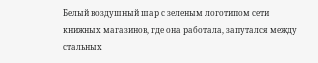Белый воздушный шар с зеленым логотипом сети книжных магазинов, где она работала, запутался между стальных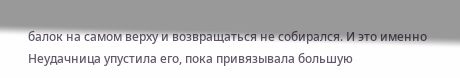балок на самом верху и возвращаться не собирался. И это именно Неудачница упустила его, пока привязывала большую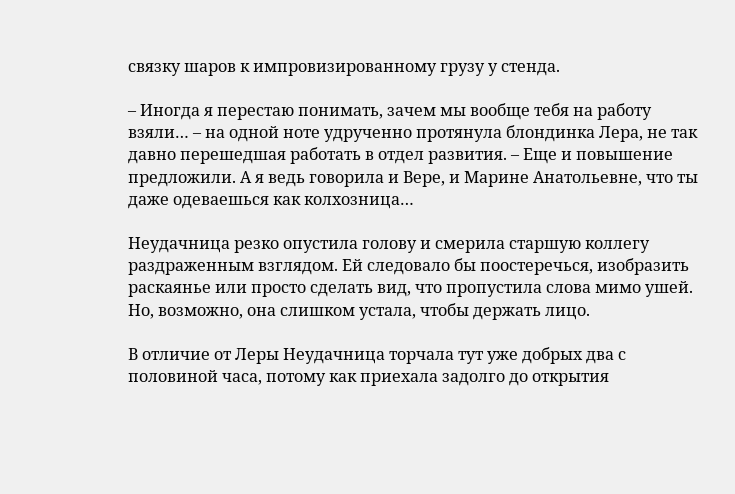связку шаров к импровизированному грузу у стенда.

– Иногда я перестаю понимать, зачем мы вообще тебя на работу взяли… – на одной ноте удрученно протянула блондинка Лера, не так давно перешедшая работать в отдел развития. – Еще и повышение предложили. А я ведь говорила и Вере, и Марине Анатольевне, что ты даже одеваешься как колхозница…

Неудачница резко опустила голову и смерила старшую коллегу раздраженным взглядом. Ей следовало бы поостеречься, изобразить раскаянье или просто сделать вид, что пропустила слова мимо ушей. Но, возможно, она слишком устала, чтобы держать лицо.

В отличие от Леры Неудачница торчала тут уже добрых два с половиной часа, потому как приехала задолго до открытия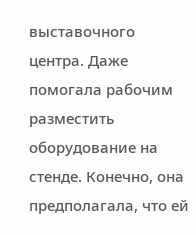выставочного центра. Даже помогала рабочим разместить оборудование на стенде. Конечно, она предполагала, что ей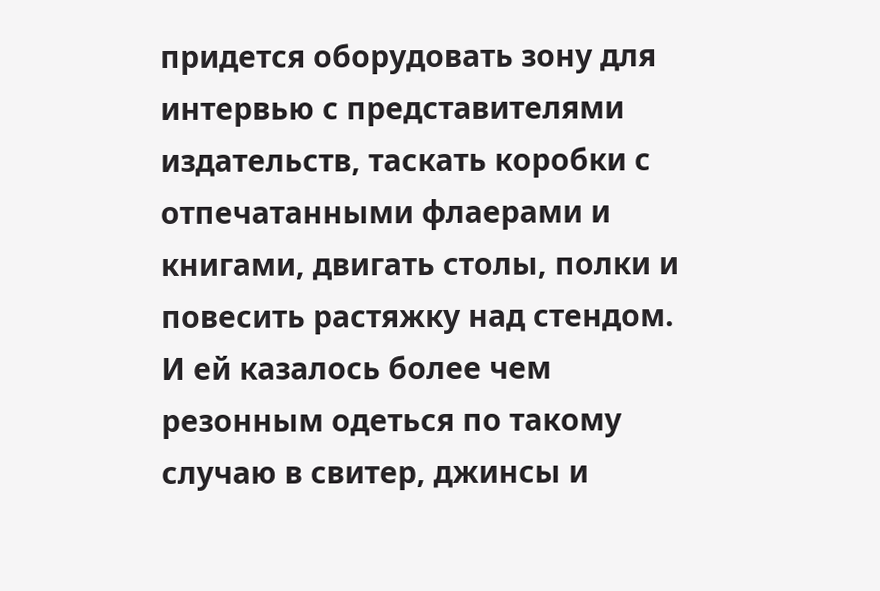придется оборудовать зону для интервью с представителями издательств, таскать коробки с отпечатанными флаерами и книгами, двигать столы, полки и повесить растяжку над стендом. И ей казалось более чем резонным одеться по такому случаю в свитер, джинсы и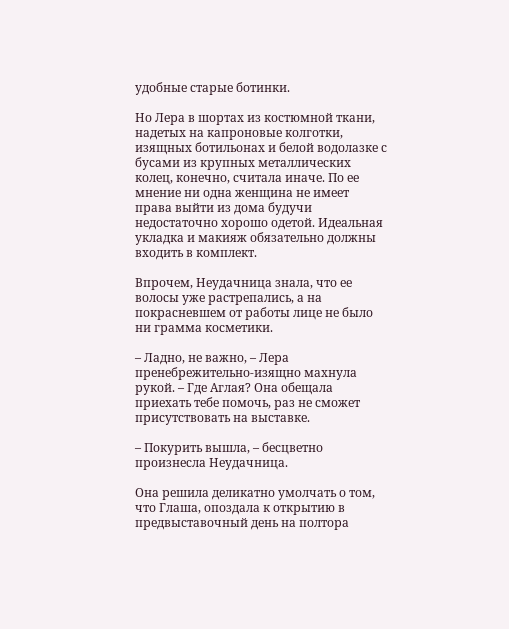удобные старые ботинки.

Но Лера в шортах из костюмной ткани, надетых на капроновые колготки, изящных ботильонах и белой водолазке с бусами из крупных металлических колец, конечно, считала иначе. По ее мнение ни одна женщина не имеет права выйти из дома будучи недостаточно хорошо одетой. Идеальная укладка и макияж обязательно должны входить в комплект.

Впрочем, Неудачница знала, что ее волосы уже растрепались, а на покрасневшем от работы лице не было ни грамма косметики.

– Ладно, не важно, – Лера пренебрежительно-изящно махнула рукой. – Где Аглая? Она обещала приехать тебе помочь, раз не сможет присутствовать на выставке.

– Покурить вышла, – бесцветно произнесла Неудачница.

Она решила деликатно умолчать о том, что Глаша, опоздала к открытию в предвыставочный день на полтора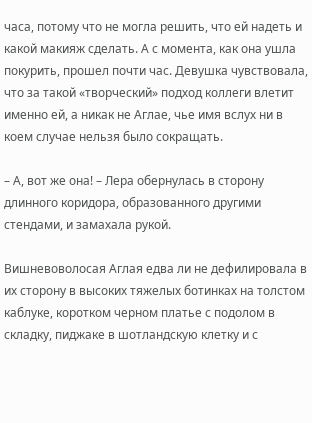часа, потому что не могла решить, что ей надеть и какой макияж сделать. А с момента, как она ушла покурить, прошел почти час. Девушка чувствовала, что за такой «творческий» подход коллеги влетит именно ей, а никак не Аглае, чье имя вслух ни в коем случае нельзя было сокращать.

– А, вот же она! – Лера обернулась в сторону длинного коридора, образованного другими стендами, и замахала рукой.

Вишневоволосая Аглая едва ли не дефилировала в их сторону в высоких тяжелых ботинках на толстом каблуке, коротком черном платье с подолом в складку, пиджаке в шотландскую клетку и с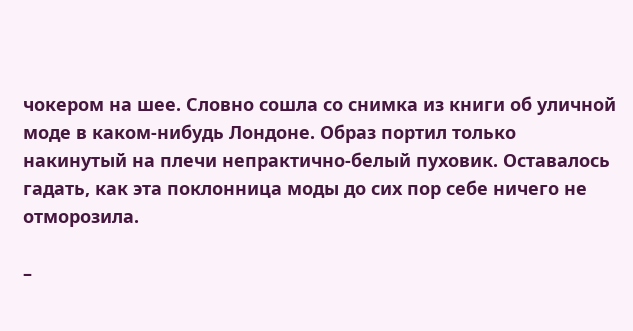чокером на шее. Словно сошла со снимка из книги об уличной моде в каком-нибудь Лондоне. Образ портил только накинутый на плечи непрактично-белый пуховик. Оставалось гадать, как эта поклонница моды до сих пор себе ничего не отморозила.

–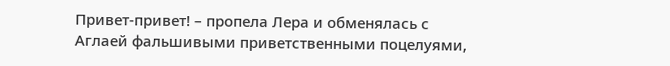Привет-привет! – пропела Лера и обменялась с Аглаей фальшивыми приветственными поцелуями,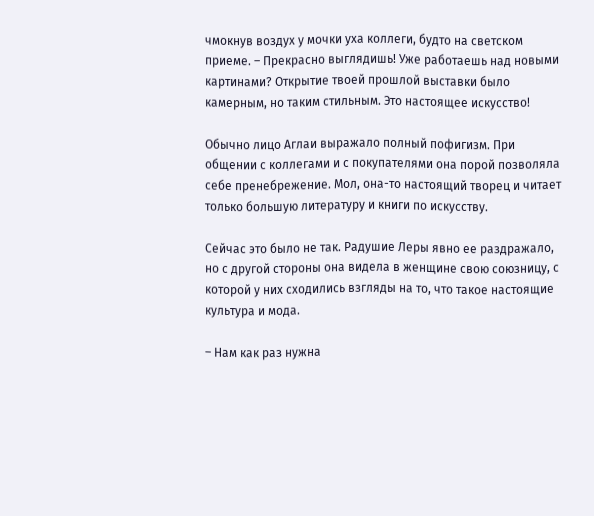чмокнув воздух у мочки уха коллеги, будто на светском приеме. – Прекрасно выглядишь! Уже работаешь над новыми картинами? Открытие твоей прошлой выставки было камерным, но таким стильным. Это настоящее искусство!

Обычно лицо Аглаи выражало полный пофигизм. При общении с коллегами и с покупателями она порой позволяла себе пренебрежение. Мол, она-то настоящий творец и читает только большую литературу и книги по искусству.

Сейчас это было не так. Радушие Леры явно ее раздражало, но с другой стороны она видела в женщине свою союзницу, с которой у них сходились взгляды на то, что такое настоящие культура и мода.

– Нам как раз нужна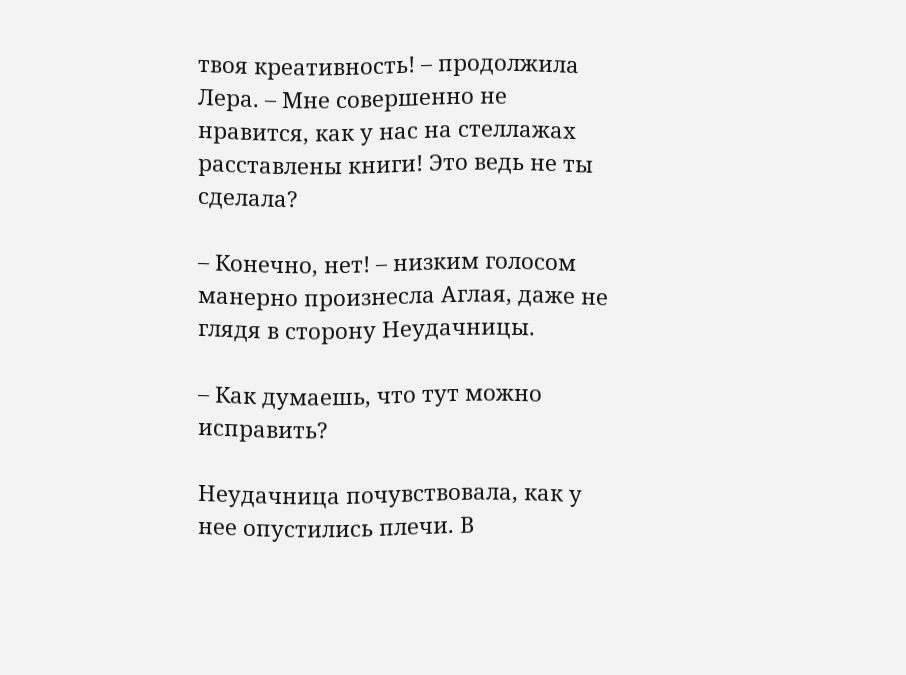твоя креативность! – продолжила Лера. – Мне совершенно не нравится, как у нас на стеллажах расставлены книги! Это ведь не ты сделала?

– Конечно, нет! – низким голосом манерно произнесла Аглая, даже не глядя в сторону Неудачницы.

– Как думаешь, что тут можно исправить?

Неудачница почувствовала, как у нее опустились плечи. В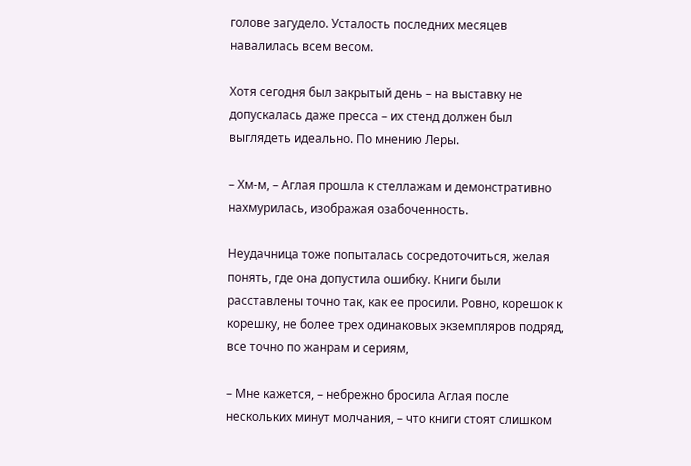голове загудело. Усталость последних месяцев навалилась всем весом.

Хотя сегодня был закрытый день – на выставку не допускалась даже пресса – их стенд должен был выглядеть идеально. По мнению Леры.

– Хм-м, – Аглая прошла к стеллажам и демонстративно нахмурилась, изображая озабоченность.

Неудачница тоже попыталась сосредоточиться, желая понять, где она допустила ошибку. Книги были расставлены точно так, как ее просили. Ровно, корешок к корешку, не более трех одинаковых экземпляров подряд, все точно по жанрам и сериям,

– Мне кажется, – небрежно бросила Аглая после нескольких минут молчания, – что книги стоят слишком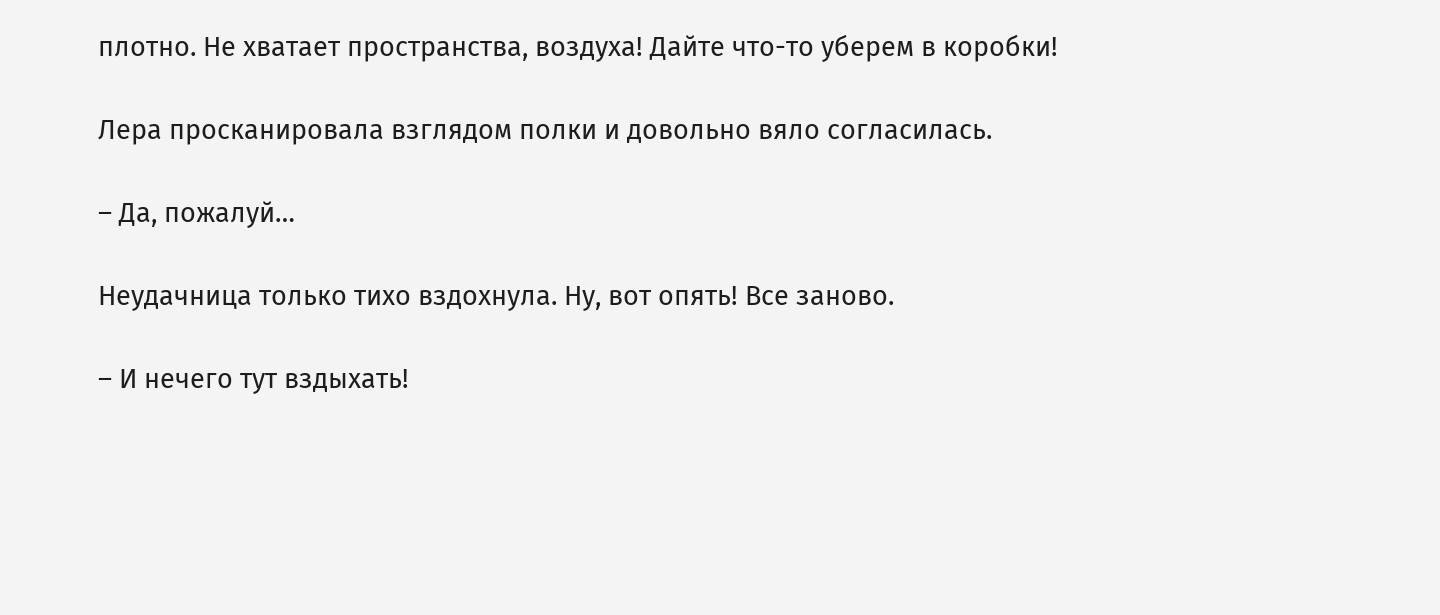плотно. Не хватает пространства, воздуха! Дайте что-то уберем в коробки!

Лера просканировала взглядом полки и довольно вяло согласилась.

– Да, пожалуй…

Неудачница только тихо вздохнула. Ну, вот опять! Все заново.

– И нечего тут вздыхать!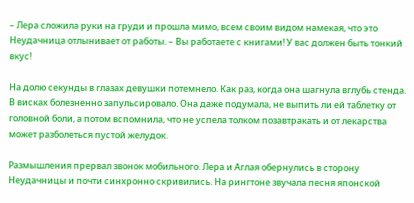– Лера сложила руки на груди и прошла мимо, всем своим видом намекая, что это Неудачница отлынивает от работы. – Вы работаете с книгами! У вас должен быть тонкий вкус!

На долю секунды в глазах девушки потемнело. Как раз, когда она шагнула вглубь стенда. В висках болезненно запульсировало. Она даже подумала, не выпить ли ей таблетку от головной боли, а потом вспомнила, что не успела толком позавтракать и от лекарства может разболеться пустой желудок.

Размышления прервал звонок мобильного. Лера и Аглая обернулись в сторону Неудачницы и почти синхронно скривились. На рингтоне звучала песня японской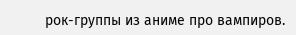рок-группы из аниме про вампиров.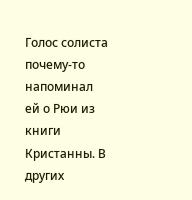Голос солиста почему-то напоминал ей о Рюи из книги Кристанны. В других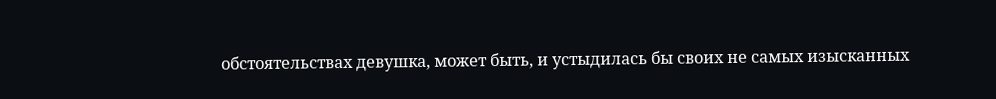обстоятельствах девушка, может быть, и устыдилась бы своих не самых изысканных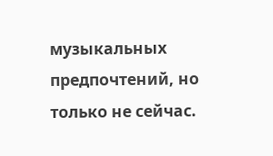музыкальных предпочтений, но только не сейчас.